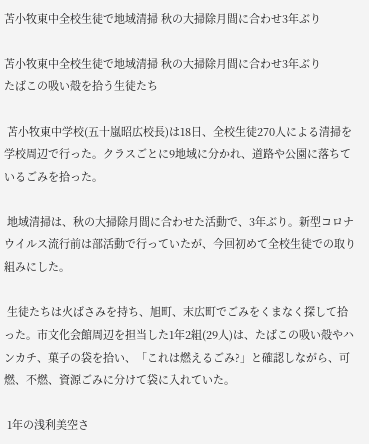苫小牧東中全校生徒で地域清掃 秋の大掃除月間に合わせ3年ぶり

苫小牧東中全校生徒で地域清掃 秋の大掃除月間に合わせ3年ぶり
たばこの吸い殻を拾う生徒たち

 苫小牧東中学校(五十嵐昭広校長)は18日、全校生徒270人による清掃を学校周辺で行った。クラスごとに9地域に分かれ、道路や公園に落ちているごみを拾った。

 地域清掃は、秋の大掃除月間に合わせた活動で、3年ぶり。新型コロナウイルス流行前は部活動で行っていたが、今回初めて全校生徒での取り組みにした。

 生徒たちは火ばさみを持ち、旭町、末広町でごみをくまなく探して拾った。市文化会館周辺を担当した1年2組(29人)は、たばこの吸い殻やハンカチ、菓子の袋を拾い、「これは燃えるごみ?」と確認しながら、可燃、不燃、資源ごみに分けて袋に入れていた。

 1年の浅利美空さ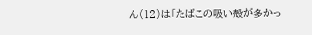ん(12)は「たばこの吸い殻が多かっ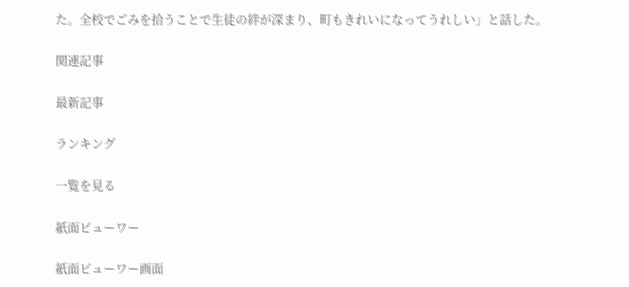た。全校でごみを拾うことで生徒の絆が深まり、町もきれいになってうれしい」と話した。

関連記事

最新記事

ランキング

一覧を見る

紙面ビューワー

紙面ビューワー画面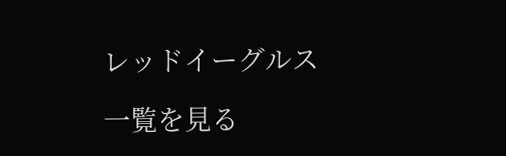レッドイーグルス

一覧を見る